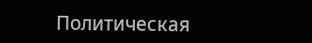Политическая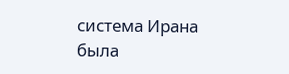система Ирана была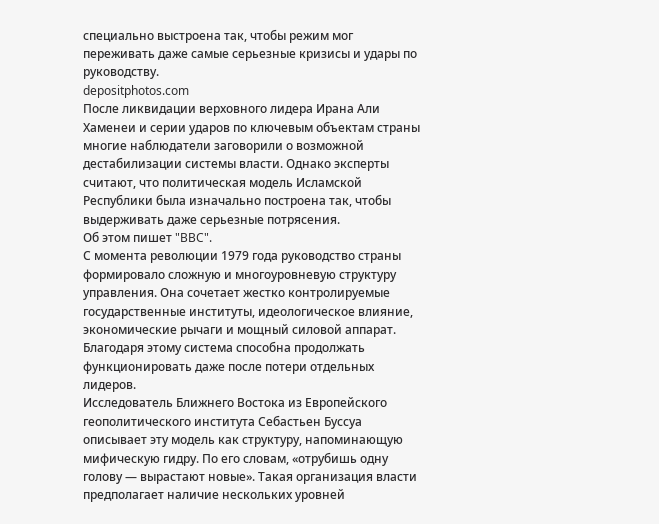специально выстроена так, чтобы режим мог переживать даже самые серьезные кризисы и удары по руководству.
depositphotos.com
После ликвидации верховного лидера Ирана Али Хаменеи и серии ударов по ключевым объектам страны многие наблюдатели заговорили о возможной дестабилизации системы власти. Однако эксперты считают, что политическая модель Исламской Республики была изначально построена так, чтобы выдерживать даже серьезные потрясения.
Об этом пишет "BBC".
С момента революции 1979 года руководство страны формировало сложную и многоуровневую структуру управления. Она сочетает жестко контролируемые государственные институты, идеологическое влияние, экономические рычаги и мощный силовой аппарат. Благодаря этому система способна продолжать функционировать даже после потери отдельных лидеров.
Исследователь Ближнего Востока из Европейского геополитического института Себастьен Буссуа описывает эту модель как структуру, напоминающую мифическую гидру. По его словам, «отрубишь одну голову — вырастают новые». Такая организация власти предполагает наличие нескольких уровней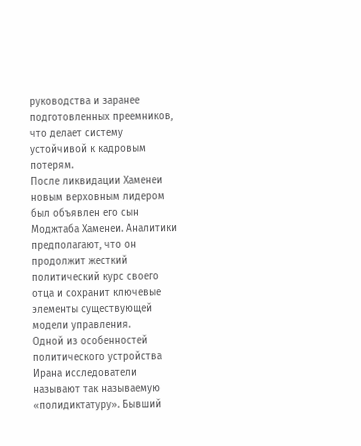руководства и заранее подготовленных преемников, что делает систему устойчивой к кадровым потерям.
После ликвидации Хаменеи новым верховным лидером был объявлен его сын Моджтаба Хаменеи. Аналитики предполагают, что он продолжит жесткий политический курс своего отца и сохранит ключевые элементы существующей модели управления.
Одной из особенностей политического устройства Ирана исследователи называют так называемую «полидиктатуру». Бывший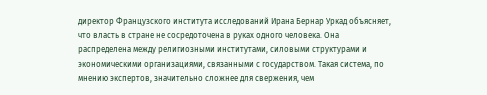директор Французского института исследований Ирана Бернар Уркад объясняет, что власть в стране не сосредоточена в руках одного человека. Она распределена между религиозными институтами, силовыми структурами и экономическими организациями, связанными с государством. Такая система, по мнению экспертов, значительно сложнее для свержения, чем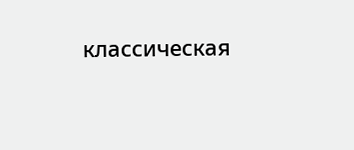классическая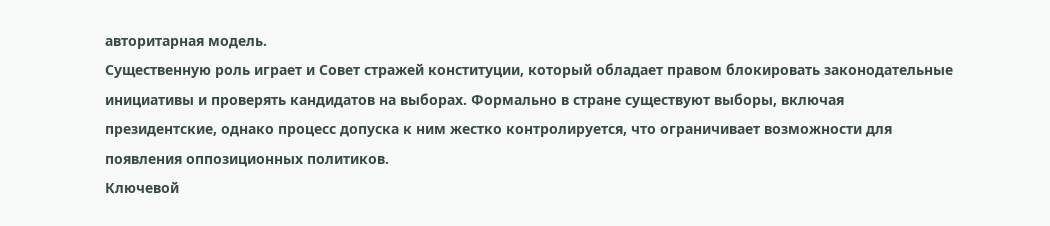авторитарная модель.
Существенную роль играет и Совет стражей конституции, который обладает правом блокировать законодательные инициативы и проверять кандидатов на выборах. Формально в стране существуют выборы, включая президентские, однако процесс допуска к ним жестко контролируется, что ограничивает возможности для появления оппозиционных политиков.
Ключевой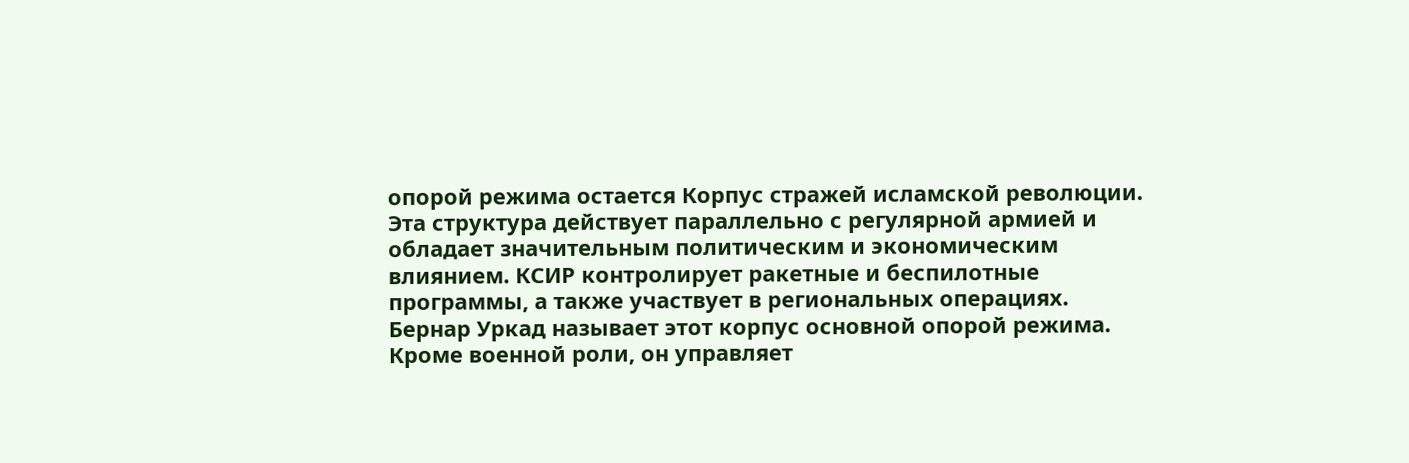опорой режима остается Корпус стражей исламской революции. Эта структура действует параллельно с регулярной армией и обладает значительным политическим и экономическим влиянием. КСИР контролирует ракетные и беспилотные программы, а также участвует в региональных операциях.
Бернар Уркад называет этот корпус основной опорой режима. Кроме военной роли, он управляет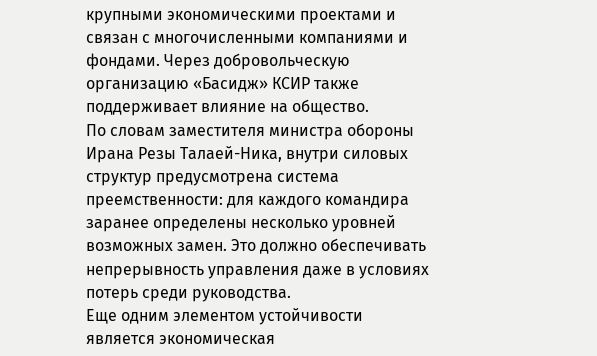крупными экономическими проектами и связан с многочисленными компаниями и фондами. Через добровольческую организацию «Басидж» КСИР также поддерживает влияние на общество.
По словам заместителя министра обороны Ирана Резы Талаей-Ника, внутри силовых структур предусмотрена система преемственности: для каждого командира заранее определены несколько уровней возможных замен. Это должно обеспечивать непрерывность управления даже в условиях потерь среди руководства.
Еще одним элементом устойчивости является экономическая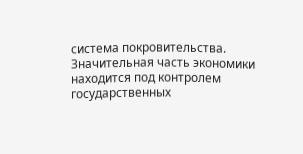система покровительства. Значительная часть экономики находится под контролем государственных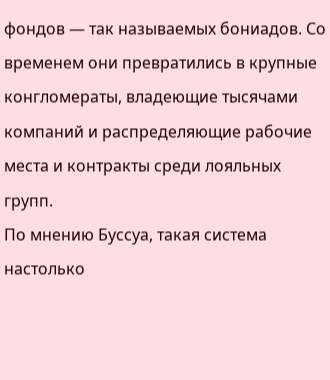фондов — так называемых бониадов. Со временем они превратились в крупные конгломераты, владеющие тысячами компаний и распределяющие рабочие места и контракты среди лояльных групп.
По мнению Буссуа, такая система настолько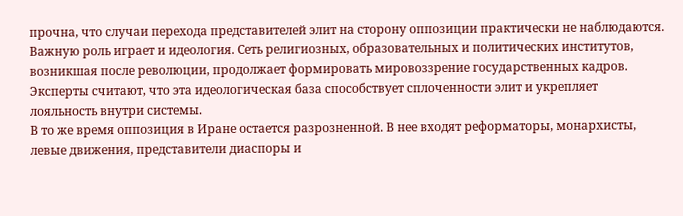прочна, что случаи перехода представителей элит на сторону оппозиции практически не наблюдаются.
Важную роль играет и идеология. Сеть религиозных, образовательных и политических институтов, возникшая после революции, продолжает формировать мировоззрение государственных кадров. Эксперты считают, что эта идеологическая база способствует сплоченности элит и укрепляет лояльность внутри системы.
В то же время оппозиция в Иране остается разрозненной. В нее входят реформаторы, монархисты, левые движения, представители диаспоры и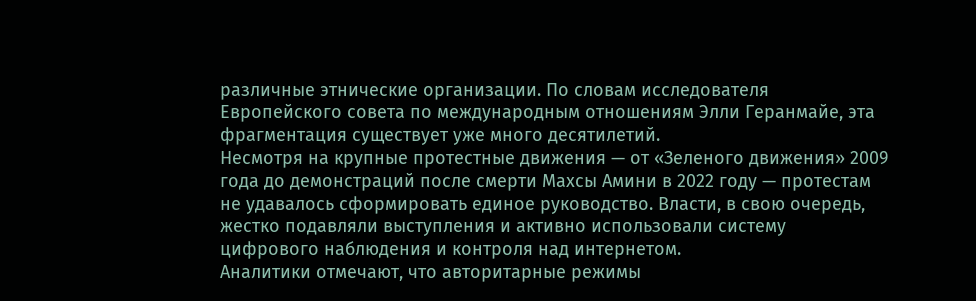различные этнические организации. По словам исследователя Европейского совета по международным отношениям Элли Геранмайе, эта фрагментация существует уже много десятилетий.
Несмотря на крупные протестные движения — от «Зеленого движения» 2009 года до демонстраций после смерти Махсы Амини в 2022 году — протестам не удавалось сформировать единое руководство. Власти, в свою очередь, жестко подавляли выступления и активно использовали систему цифрового наблюдения и контроля над интернетом.
Аналитики отмечают, что авторитарные режимы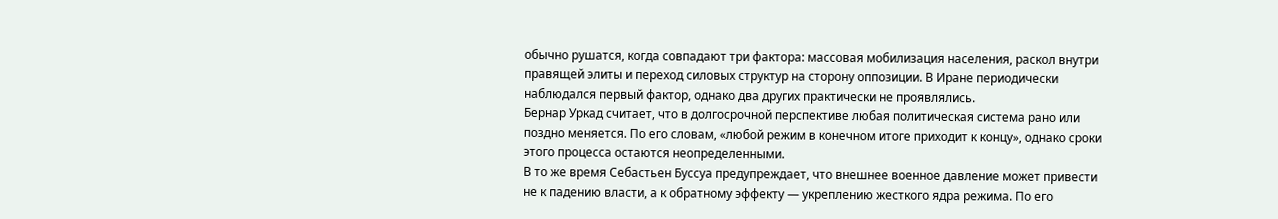обычно рушатся, когда совпадают три фактора: массовая мобилизация населения, раскол внутри правящей элиты и переход силовых структур на сторону оппозиции. В Иране периодически наблюдался первый фактор, однако два других практически не проявлялись.
Бернар Уркад считает, что в долгосрочной перспективе любая политическая система рано или поздно меняется. По его словам, «любой режим в конечном итоге приходит к концу», однако сроки этого процесса остаются неопределенными.
В то же время Себастьен Буссуа предупреждает, что внешнее военное давление может привести не к падению власти, а к обратному эффекту — укреплению жесткого ядра режима. По его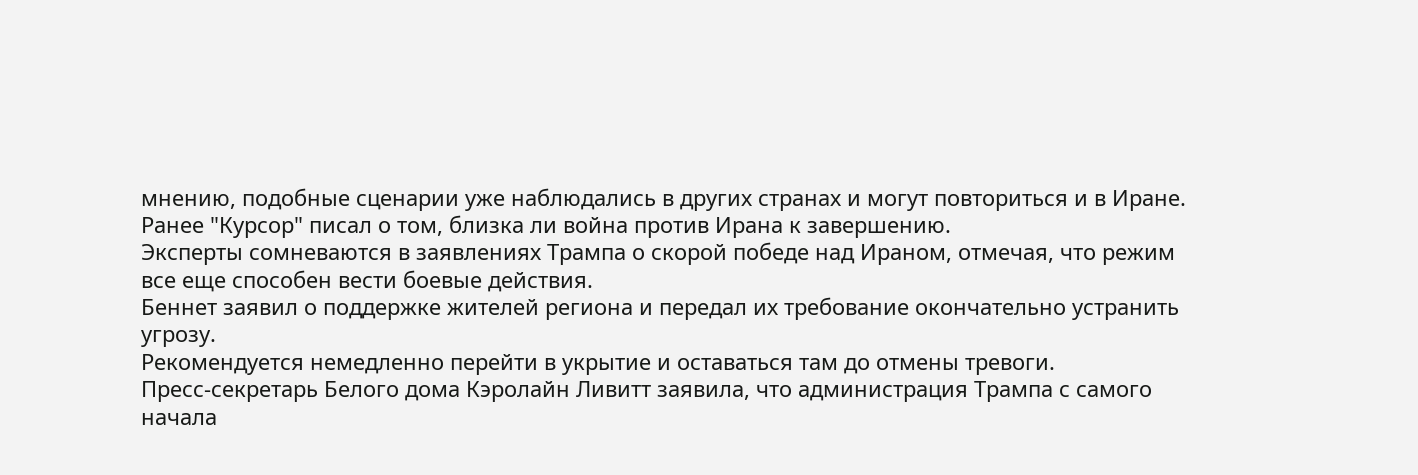мнению, подобные сценарии уже наблюдались в других странах и могут повториться и в Иране.
Ранее "Курсор" писал о том, близка ли война против Ирана к завершению.
Эксперты сомневаются в заявлениях Трампа о скорой победе над Ираном, отмечая, что режим все еще способен вести боевые действия.
Беннет заявил о поддержке жителей региона и передал их требование окончательно устранить угрозу.
Рекомендуется немедленно перейти в укрытие и оставаться там до отмены тревоги.
Пресс-секретарь Белого дома Кэролайн Ливитт заявила, что администрация Трампа с самого начала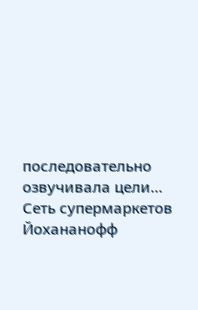последовательно озвучивала цели…
Сеть супермаркетов Йохананофф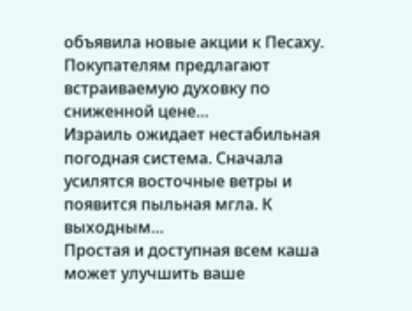объявила новые акции к Песаху. Покупателям предлагают встраиваемую духовку по сниженной цене…
Израиль ожидает нестабильная погодная система. Сначала усилятся восточные ветры и появится пыльная мгла. К выходным…
Простая и доступная всем каша может улучшить ваше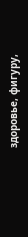здоровье, фигуру,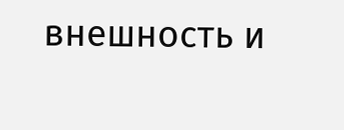внешность и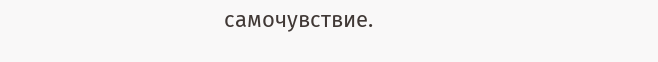самочувствие.